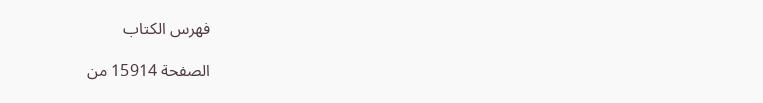فهرس الكتاب

الصفحة 15914 من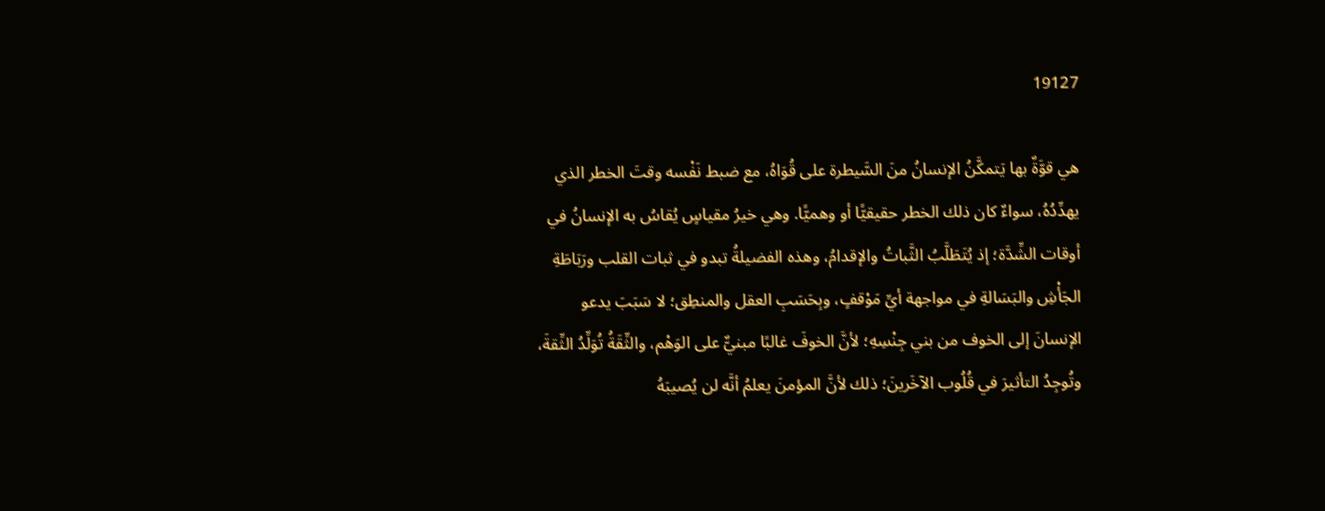19127

هي قوَّةٌ بها يَتمكَّنُ الإنسانُ منَ السَّيطرة على قُوَاهُ، مع ضبط نَفْسه وقتَ الخطر الذي يهدِّدُهُ، سواءٌ كان ذلك الخطر حقيقيًّا أو وهميًّا. وهي خيرُ مقياسٍ يُقاسُ به الإنسانُ في أوقات الشِّدَّة؛ إذ يُتَطَلَّبُ الثَّباتُ والإقدامُ، وهذه الفضيلةُ تبدو في ثبات القلب ورَبَاطَةِ الجَأْشِ والبَسَالةِ في مواجهة أيِّ مَوْقفٍ، وبِحَسَبِ العقل والمنطِق؛ لا سَبَبَ يدعو الإنسانَ إلى الخوف من بني جِنْسِهِ؛ لأنَّ الخوفَ غالبًا مبنيٌّ على الوَهْم، والثِّقَةُ تُوَلِّدُ الثِّقةَ، وتُوجِدُ التأثيرَ في قُلُوب الآخَرينَ؛ ذلك لأنَّ المؤمنَ يعلمُ أنَّه لن يُصيبَهُ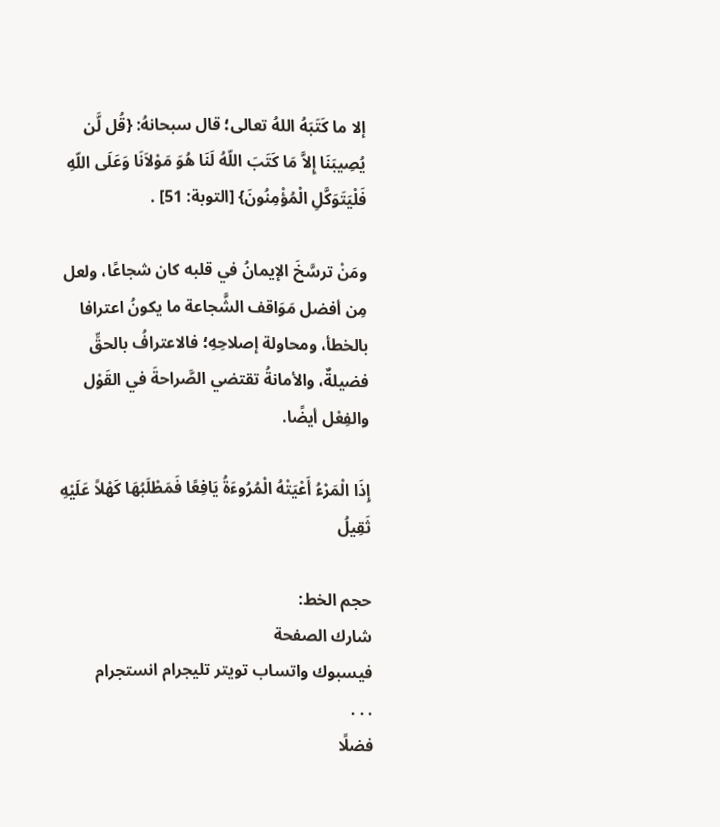إلا ما كَتَبَهُ اللهُ تعالى؛ قال سبحانهُ: {قُل لَّن يُصِيبَنَا إِلاَّ مَا كَتَبَ اللّهُ لَنَا هُوَ مَوْلاَنَا وَعَلَى اللّهِ فَلْيَتَوَكَّلِ الْمُؤْمِنُونَ} [التوبة: 51] .

ومَنْ ترسَّخَ الإيمانُ في قلبه كان شجاعًا، ولعل مِن أفضل مَوَاقف الشَّجاعة ما يكونُ اعترافا بالخطأ، ومحاولة إصلاحِهِ؛ فالاعترافُ بالحقِّ فضيلةٌ، والأمانةُ تقتضي الصَّراحةَ في القَوْل والفِعْل أيضًا.

إِذَا الْمَرْءُ أَعْيَتْهُ الْمُرُوءَةُ يَافِعًا فَمَطْلَبُهَا كَهْلاً عَلَيْهِ ثَقِيلُ

حجم الخط:
شارك الصفحة
فيسبوك واتساب تويتر تليجرام انستجرام
. . .
فضلًا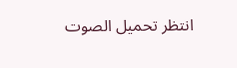انتظر تحميل الصوت